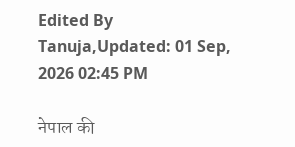Edited By Tanuja,Updated: 01 Sep, 2026 02:45 PM

नेपाल की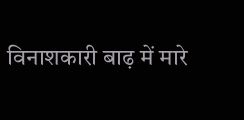विनाशकारी बाढ़ में मारे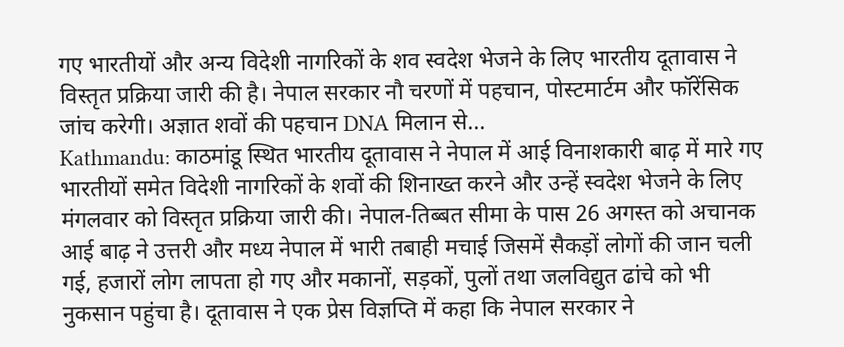गए भारतीयों और अन्य विदेशी नागरिकों के शव स्वदेश भेजने के लिए भारतीय दूतावास ने विस्तृत प्रक्रिया जारी की है। नेपाल सरकार नौ चरणों में पहचान, पोस्टमार्टम और फॉरेंसिक जांच करेगी। अज्ञात शवों की पहचान DNA मिलान से...
Kathmandu: काठमांडू स्थित भारतीय दूतावास ने नेपाल में आई विनाशकारी बाढ़ में मारे गए भारतीयों समेत विदेशी नागरिकों के शवों की शिनाख्त करने और उन्हें स्वदेश भेजने के लिए मंगलवार को विस्तृत प्रक्रिया जारी की। नेपाल-तिब्बत सीमा के पास 26 अगस्त को अचानक आई बाढ़ ने उत्तरी और मध्य नेपाल में भारी तबाही मचाई जिसमें सैकड़ों लोगों की जान चली गई, हजारों लोग लापता हो गए और मकानों, सड़कों, पुलों तथा जलविद्युत ढांचे को भी नुकसान पहुंचा है। दूतावास ने एक प्रेस विज्ञप्ति में कहा कि नेपाल सरकार ने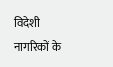विदेशी नागरिकों के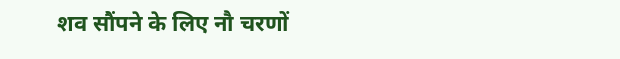शव सौंपने के लिए नौ चरणों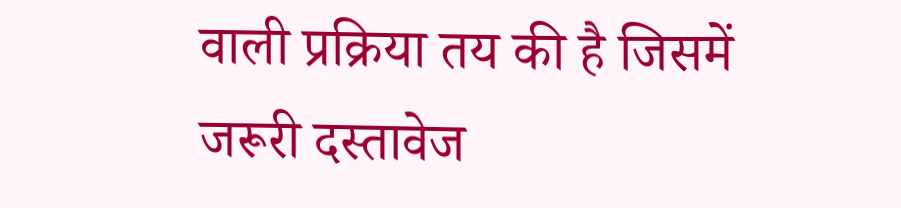वाली प्रक्रिया तय की है जिसमें जरूरी दस्तावेज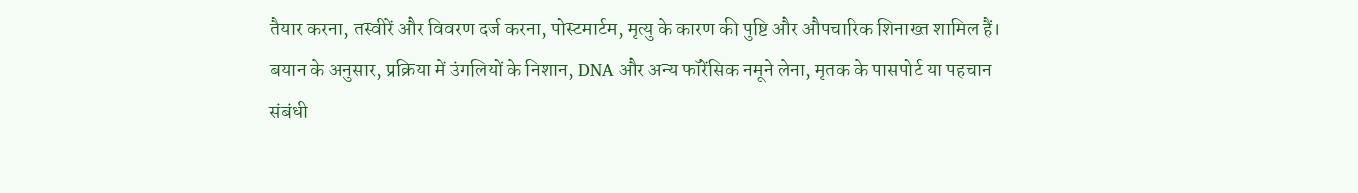तैयार करना, तस्वीरें और विवरण दर्ज करना, पोस्टमार्टम, मृत्यु के कारण की पुष्टि और औपचारिक शिनाख्त शामिल हैं।
बयान के अनुसार, प्रक्रिया में उंगलियों के निशान, DNA और अन्य फॉरेंसिक नमूने लेना, मृतक के पासपोर्ट या पहचान संबंधी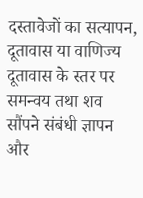दस्तावेजों का सत्यापन, दूतावास या वाणिज्य दूतावास के स्तर पर समन्वय तथा शव सौंपने संबंधी ज्ञापन और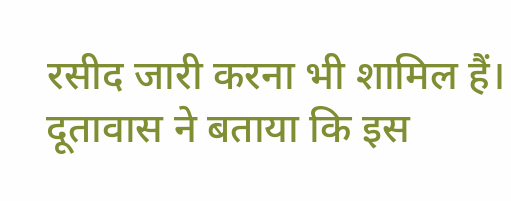रसीद जारी करना भी शामिल हैं। दूतावास ने बताया कि इस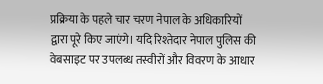प्रक्रिया के पहले चार चरण नेपाल के अधिकारियों द्वारा पूरे किए जाएंगे। यदि रिश्तेदार नेपाल पुलिस की वेबसाइट पर उपलब्ध तस्वीरों और विवरण के आधार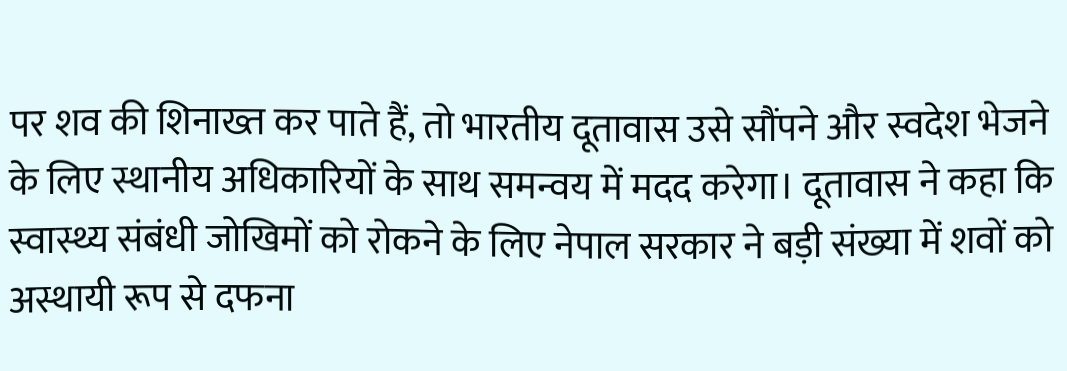पर शव की शिनाख्त कर पाते हैं, तो भारतीय दूतावास उसे सौंपने और स्वदेश भेजने के लिए स्थानीय अधिकारियों के साथ समन्वय में मदद करेगा। दूतावास ने कहा कि स्वास्थ्य संबंधी जोखिमों को रोकने के लिए नेपाल सरकार ने बड़ी संख्या में शवों को अस्थायी रूप से दफना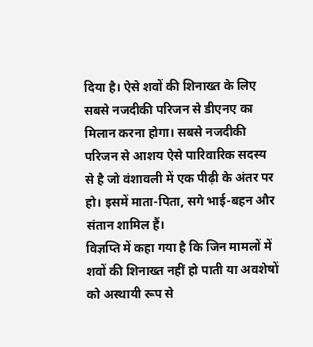दिया है। ऐसे शवों की शिनाख्त के लिए सबसे नजदीकी परिजन से डीएनए का मिलान करना होगा। सबसे नजदीकी परिजन से आशय ऐसे पारिवारिक सदस्य से है जो वंशावली में एक पीढ़ी के अंतर पर हो। इसमें माता-पिता, सगे भाई-बहन और संतान शामिल हैं।
विज्ञप्ति में कहा गया है कि जिन मामलों में शवों की शिनाख्त नहीं हो पाती या अवशेषों को अस्थायी रूप से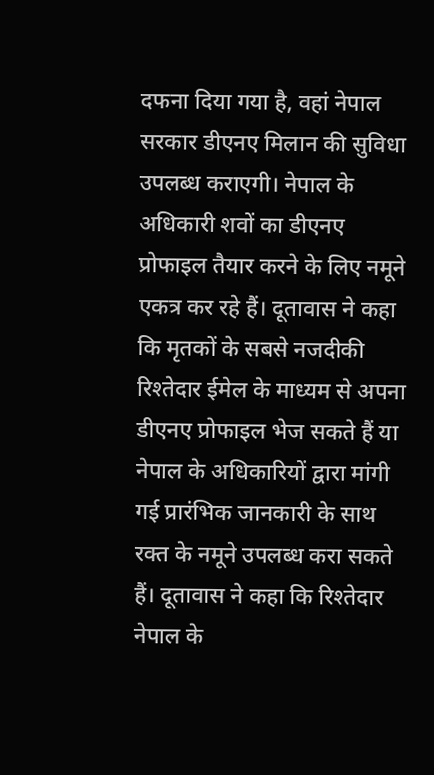दफना दिया गया है, वहां नेपाल सरकार डीएनए मिलान की सुविधा उपलब्ध कराएगी। नेपाल के अधिकारी शवों का डीएनए प्रोफाइल तैयार करने के लिए नमूने एकत्र कर रहे हैं। दूतावास ने कहा कि मृतकों के सबसे नजदीकी रिश्तेदार ईमेल के माध्यम से अपना डीएनए प्रोफाइल भेज सकते हैं या नेपाल के अधिकारियों द्वारा मांगी गई प्रारंभिक जानकारी के साथ रक्त के नमूने उपलब्ध करा सकते हैं। दूतावास ने कहा कि रिश्तेदार नेपाल के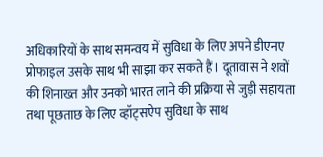अधिकारियों के साथ समन्वय में सुविधा के लिए अपने डीएनए प्रोफाइल उसके साथ भी साझा कर सकते हैं। दूतावास ने शवों की शिनाख्त और उनको भारत लाने की प्रक्रिया से जुड़ी सहायता तथा पूछताछ के लिए व्हॉट्सऐप सुविधा के साथ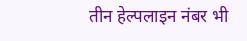तीन हेल्पलाइन नंबर भी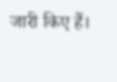जारी किए हैं।